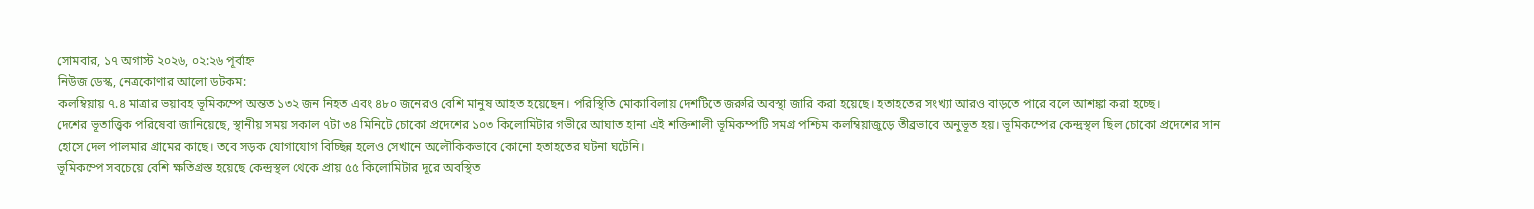সোমবার, ১৭ অগাস্ট ২০২৬, ০২:২৬ পূর্বাহ্ন
নিউজ ডেস্ক, নেত্রকোণার আলো ডটকম:
কলম্বিয়ায় ৭.৪ মাত্রার ভয়াবহ ভূমিকম্পে অন্তত ১৩২ জন নিহত এবং ৪৮০ জনেরও বেশি মানুষ আহত হয়েছেন। পরিস্থিতি মোকাবিলায় দেশটিতে জরুরি অবস্থা জারি করা হয়েছে। হতাহতের সংখ্যা আরও বাড়তে পারে বলে আশঙ্কা করা হচ্ছে।
দেশের ভূতাত্ত্বিক পরিষেবা জানিয়েছে, স্থানীয় সময় সকাল ৭টা ৩৪ মিনিটে চোকো প্রদেশের ১০৩ কিলোমিটার গভীরে আঘাত হানা এই শক্তিশালী ভূমিকম্পটি সমগ্র পশ্চিম কলম্বিয়াজুড়ে তীব্রভাবে অনুভূত হয়। ভূমিকম্পের কেন্দ্রস্থল ছিল চোকো প্রদেশের সান হোসে দেল পালমার গ্রামের কাছে। তবে সড়ক যোগাযোগ বিচ্ছিন্ন হলেও সেখানে অলৌকিকভাবে কোনো হতাহতের ঘটনা ঘটেনি।
ভূমিকম্পে সবচেয়ে বেশি ক্ষতিগ্রস্ত হয়েছে কেন্দ্রস্থল থেকে প্রায় ৫৫ কিলোমিটার দূরে অবস্থিত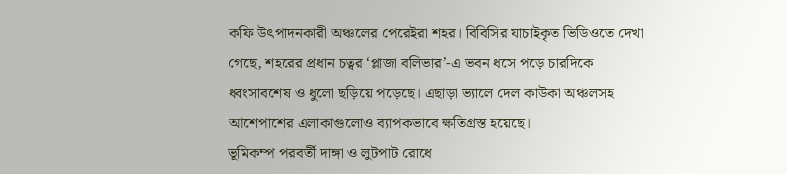কফি উৎপাদনকারী অঞ্চলের পেরেইরা শহর। বিবিসির যাচাইকৃত ভিডিওতে দেখা গেছে, শহরের প্রধান চত্বর ‘প্লাজা বলিভার’-এ ভবন ধসে পড়ে চারদিকে ধ্বংসাবশেষ ও ধুলো ছড়িয়ে পড়েছে। এছাড়া ভ্যালে দেল কাউকা অঞ্চলসহ আশেপাশের এলাকাগুলোও ব্যাপকভাবে ক্ষতিগ্রস্ত হয়েছে।
ভূমিকম্প পরবর্তী দাঙ্গা ও লুটপাট রোধে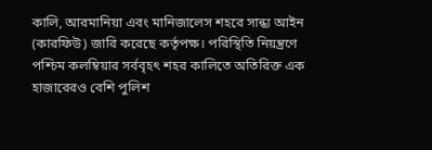কালি, আরমানিয়া এবং মানিজালেস শহরে সান্ধ্য আইন (কারফিউ) জারি করেছে কর্তৃপক্ষ। পরিস্থিতি নিয়ন্ত্রণে পশ্চিম কলম্বিয়ার সর্ববৃহৎ শহর কালিতে অতিরিক্ত এক হাজারেরও বেশি পুলিশ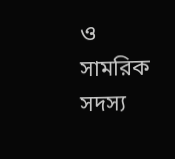ও সামরিক সদস্য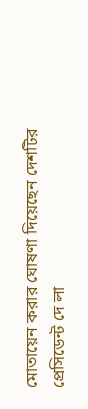মোতায়েন করার ঘোষণা দিয়েছেন দেশটির প্রেসিডেন্ট দে লা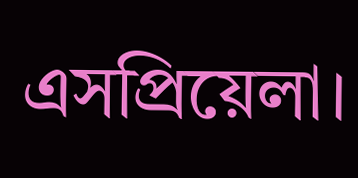এসপ্রিয়েলা।